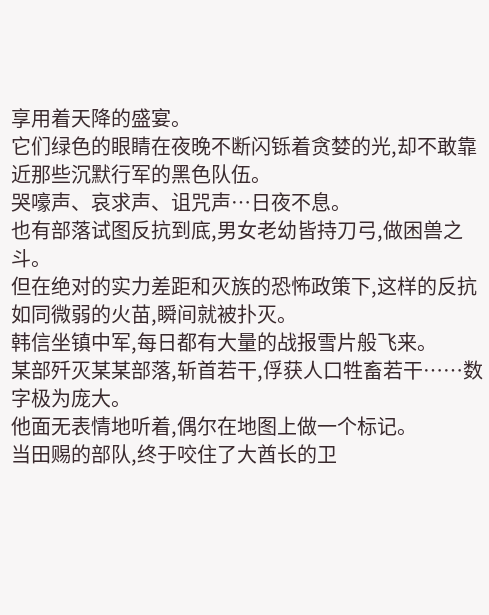享用着天降的盛宴。
它们绿色的眼睛在夜晚不断闪铄着贪婪的光,却不敢靠近那些沉默行军的黑色队伍。
哭嚎声、哀求声、诅咒声…日夜不息。
也有部落试图反抗到底,男女老幼皆持刀弓,做困兽之斗。
但在绝对的实力差距和灭族的恐怖政策下,这样的反抗如同微弱的火苗,瞬间就被扑灭。
韩信坐镇中军,每日都有大量的战报雪片般飞来。
某部歼灭某某部落,斩首若干,俘获人口牲畜若干……数字极为庞大。
他面无表情地听着,偶尔在地图上做一个标记。
当田赐的部队,终于咬住了大酋长的卫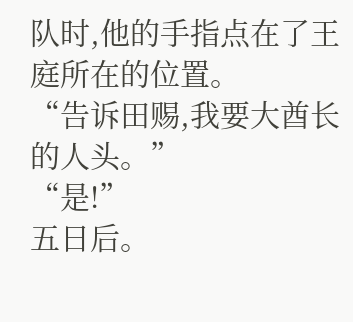队时,他的手指点在了王庭所在的位置。
“告诉田赐,我要大酋长的人头。”
“是!”
五日后。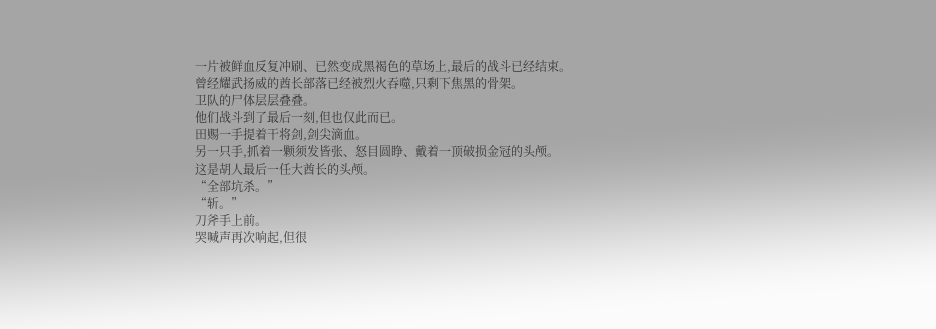一片被鲜血反复冲刷、已然变成黑褐色的草场上,最后的战斗已经结束。
曾经耀武扬威的酋长部落已经被烈火吞噬,只剩下焦黑的骨架。
卫队的尸体层层叠叠。
他们战斗到了最后一刻,但也仅此而已。
田赐一手提着干将剑,剑尖滴血。
另一只手,抓着一颗须发皆张、怒目圆睁、戴着一顶破损金冠的头颅。
这是胡人最后一任大酋长的头颅。
“全部坑杀。”
“斩。”
刀斧手上前。
哭喊声再次响起,但很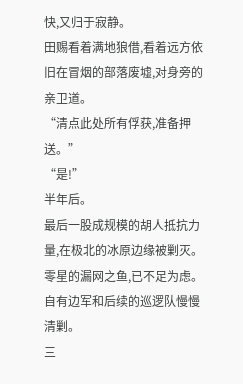快,又归于寂静。
田赐看着满地狼借,看着远方依旧在冒烟的部落废墟,对身旁的亲卫道。
“清点此处所有俘获,准备押送。”
“是!”
半年后。
最后一股成规模的胡人抵抗力量,在极北的冰原边缘被剿灭。
零星的漏网之鱼,已不足为虑。
自有边军和后续的巡逻队慢慢清剿。
三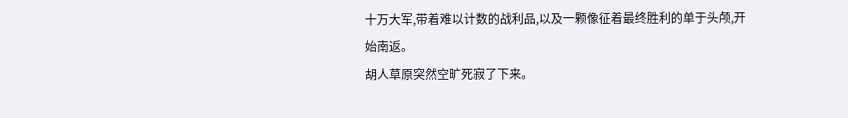十万大军,带着难以计数的战利品,以及一颗像征着最终胜利的单于头颅,开始南返。
胡人草原突然空旷死寂了下来。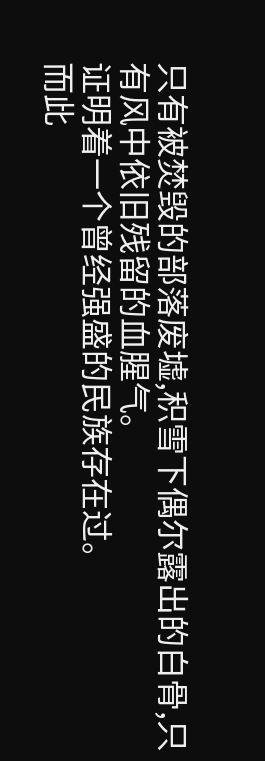只有被焚毁的部落废墟,积雪下偶尔露出的白骨,只有风中依旧残留的血腥气。
证明着一个曾经强盛的民族存在过。
而此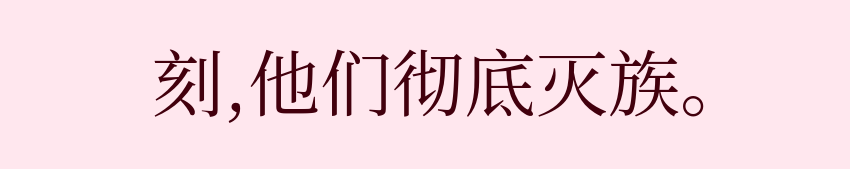刻,他们彻底灭族。